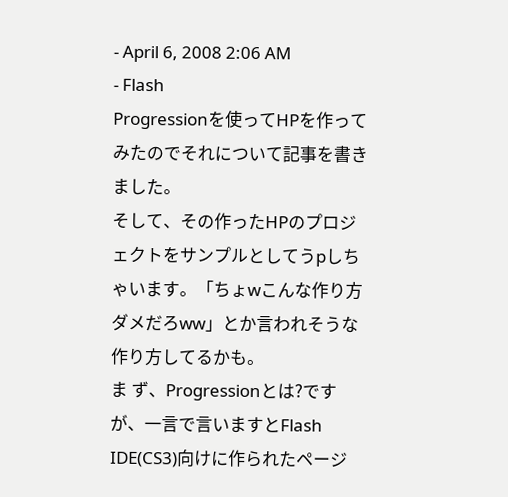- April 6, 2008 2:06 AM
- Flash
Progressionを使ってHPを作ってみたのでそれについて記事を書きました。
そして、その作ったHPのプロジェクトをサンプルとしてうpしちゃいます。「ちょwこんな作り方ダメだろww」とか言われそうな作り方してるかも。
ま ず、Progressionとは?ですが、一言で言いますとFlash IDE(CS3)向けに作られたページ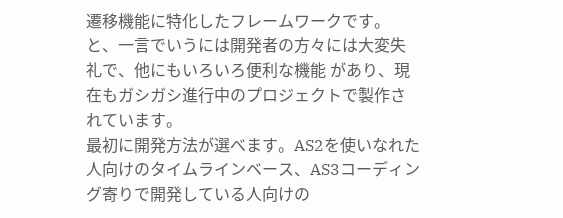遷移機能に特化したフレームワークです。と、一言でいうには開発者の方々には大変失礼で、他にもいろいろ便利な機能 があり、現在もガシガシ進行中のプロジェクトで製作されています。
最初に開発方法が選べます。AS2を使いなれた人向けのタイムラインベース、AS3コーディング寄りで開発している人向けの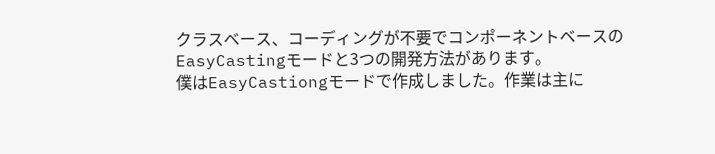クラスベース、コーディングが不要でコンポーネントベースのEasyCastingモードと3つの開発方法があります。
僕はEasyCastiongモードで作成しました。作業は主に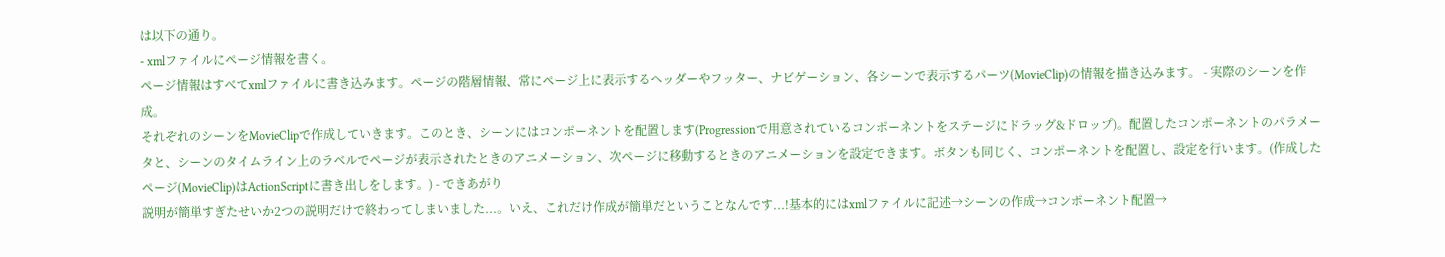は以下の通り。
- xmlファイルにページ情報を書く。
ページ情報はすべてxmlファイルに書き込みます。ページの階層情報、常にページ上に表示するヘッダーやフッター、ナビゲーション、各シーンで表示するパーツ(MovieClip)の情報を描き込みます。 - 実際のシーンを作成。
それぞれのシーンをMovieClipで作成していきます。このとき、シーンにはコンポーネントを配置します(Progressionで用意されているコンポーネントをステージにドラッグ&ドロップ)。配置したコンポーネントのパラメータと、シーンのタイムライン上のラベルでページが表示されたときのアニメーション、次ページに移動するときのアニメーションを設定できます。ボタンも同じく、コンポーネントを配置し、設定を行います。(作成したページ(MovieClip)はActionScriptに書き出しをします。) - できあがり
説明が簡単すぎたせいか2つの説明だけで終わってしまいました...。いえ、これだけ作成が簡単だということなんです...!基本的にはxmlファイルに記述→シーンの作成→コンポーネント配置→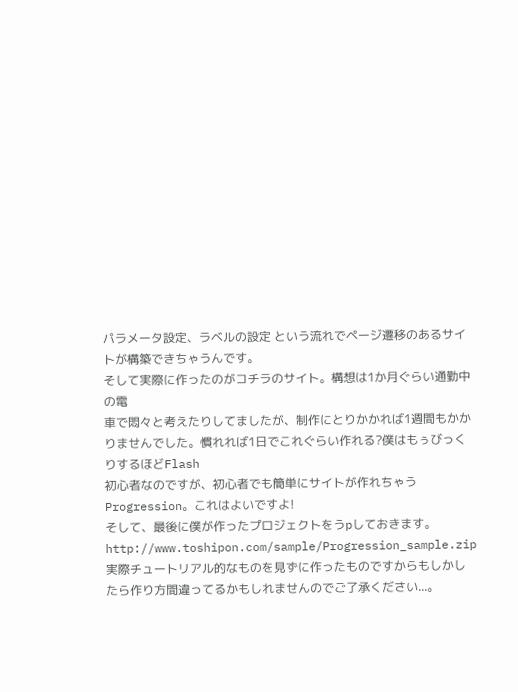パラメータ設定、ラベルの設定 という流れでページ遷移のあるサイトが構築できちゃうんです。
そして実際に作ったのがコチラのサイト。構想は1か月ぐらい通勤中の電
車で悶々と考えたりしてましたが、制作にとりかかれば1週間もかかりませんでした。慣れれば1日でこれぐらい作れる?僕はもぅびっくりするほどFlash
初心者なのですが、初心者でも簡単にサイトが作れちゃうProgression。これはよいですよ!
そして、最後に僕が作ったプロジェクトをうpしておきます。
http://www.toshipon.com/sample/Progression_sample.zip
実際チュートリアル的なものを見ずに作ったものですからもしかしたら作り方間違ってるかもしれませんのでご了承ください...。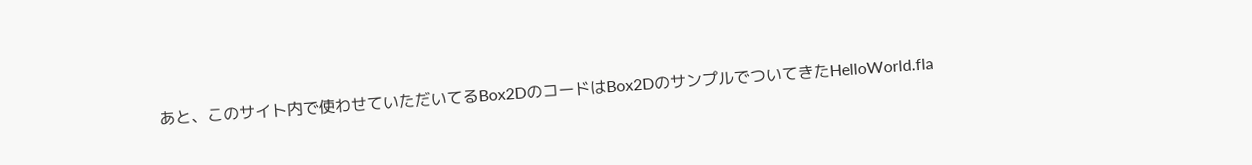あと、このサイト内で使わせていただいてるBox2DのコードはBox2DのサンプルでついてきたHelloWorld.fla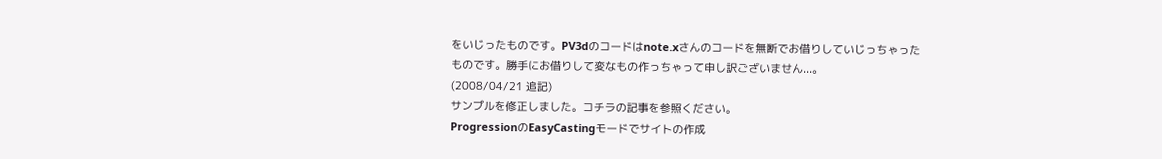をいじったものです。PV3dのコードはnote.xさんのコードを無断でお借りしていじっちゃったものです。勝手にお借りして変なもの作っちゃって申し訳ございません...。
(2008/04/21 追記)
サンプルを修正しました。コチラの記事を参照ください。
ProgressionのEasyCastingモードでサイトの作成